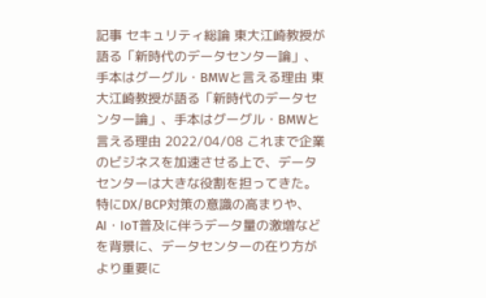記事 セキュリティ総論 東大江崎教授が語る「新時代のデータセンター論」、手本はグーグル・BMWと言える理由 東大江崎教授が語る「新時代のデータセンター論」、手本はグーグル・BMWと言える理由 2022/04/08 これまで企業のビジネスを加速させる上で、データセンターは大きな役割を担ってきた。特にDX/BCP対策の意識の高まりや、AI・IoT普及に伴うデータ量の激増などを背景に、データセンターの在り方がより重要に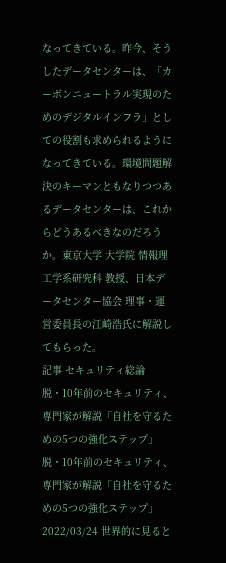なってきている。昨今、そうしたデータセンターは、「カーボンニュートラル実現のためのデジタルインフラ」としての役割も求められるようになってきている。環境問題解決のキーマンともなりつつあるデータセンターは、これからどうあるべきなのだろうか。東京大学 大学院 情報理工学系研究科 教授、日本データセンター協会 理事・運営委員長の江崎浩氏に解説してもらった。
記事 セキュリティ総論 脱・10年前のセキュリティ、専門家が解説「自社を守るための5つの強化ステップ」 脱・10年前のセキュリティ、専門家が解説「自社を守るための5つの強化ステップ」 2022/03/24 世界的に見ると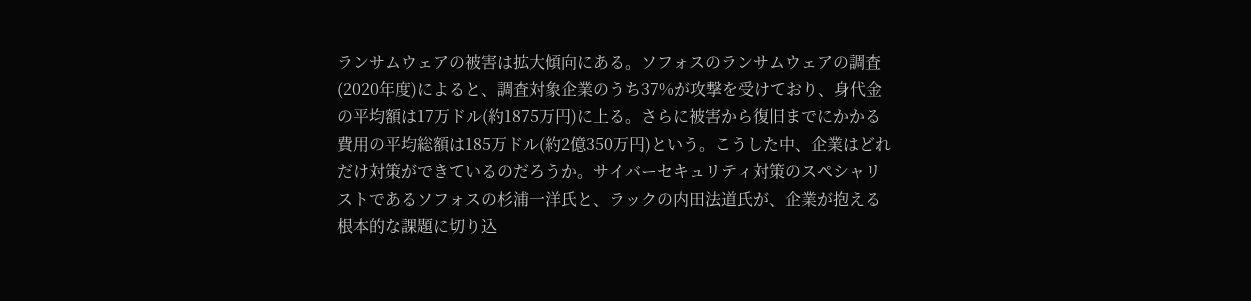ランサムウェアの被害は拡大傾向にある。ソフォスのランサムウェアの調査(2020年度)によると、調査対象企業のうち37%が攻撃を受けており、身代金の平均額は17万ドル(約1875万円)に上る。さらに被害から復旧までにかかる費用の平均総額は185万ドル(約2億350万円)という。こうした中、企業はどれだけ対策ができているのだろうか。サイバーセキュリティ対策のスペシャリストであるソフォスの杉浦一洋氏と、ラックの内田法道氏が、企業が抱える根本的な課題に切り込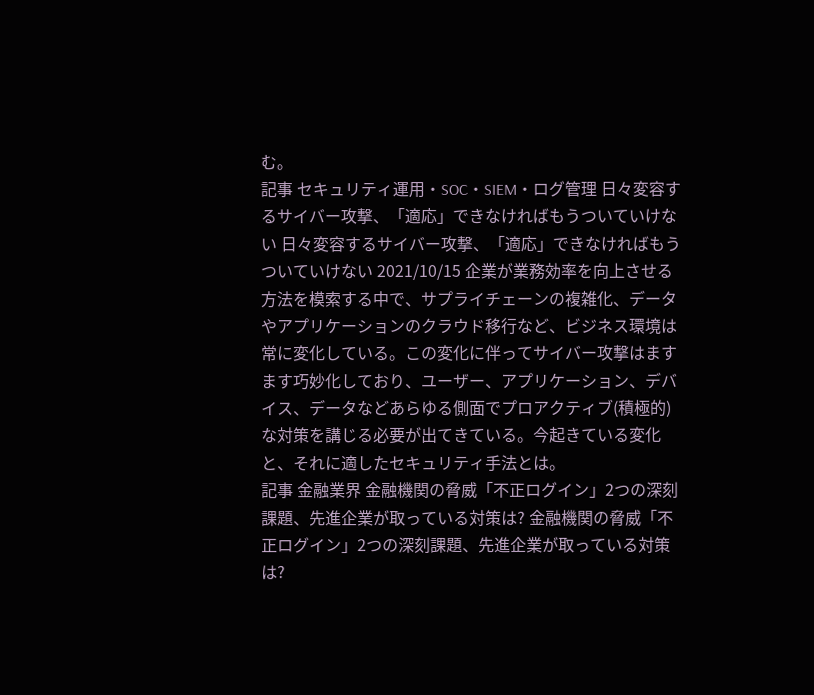む。
記事 セキュリティ運用・SOC・SIEM・ログ管理 日々変容するサイバー攻撃、「適応」できなければもうついていけない 日々変容するサイバー攻撃、「適応」できなければもうついていけない 2021/10/15 企業が業務効率を向上させる方法を模索する中で、サプライチェーンの複雑化、データやアプリケーションのクラウド移行など、ビジネス環境は常に変化している。この変化に伴ってサイバー攻撃はますます巧妙化しており、ユーザー、アプリケーション、デバイス、データなどあらゆる側面でプロアクティブ(積極的)な対策を講じる必要が出てきている。今起きている変化と、それに適したセキュリティ手法とは。
記事 金融業界 金融機関の脅威「不正ログイン」2つの深刻課題、先進企業が取っている対策は? 金融機関の脅威「不正ログイン」2つの深刻課題、先進企業が取っている対策は?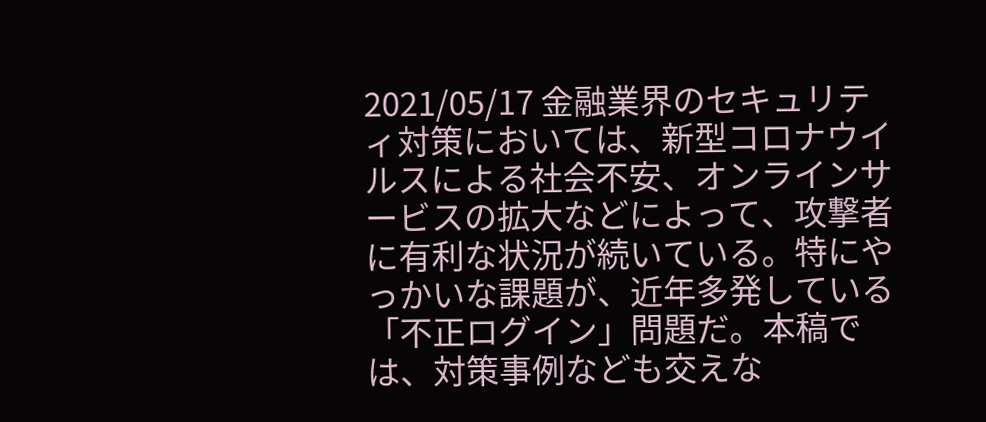2021/05/17 金融業界のセキュリティ対策においては、新型コロナウイルスによる社会不安、オンラインサービスの拡大などによって、攻撃者に有利な状況が続いている。特にやっかいな課題が、近年多発している「不正ログイン」問題だ。本稿では、対策事例なども交えな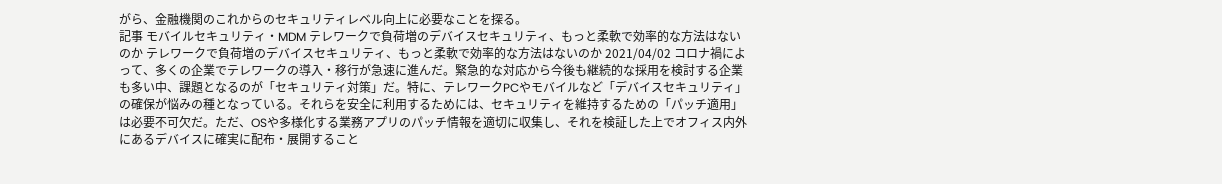がら、金融機関のこれからのセキュリティレベル向上に必要なことを探る。
記事 モバイルセキュリティ・MDM テレワークで負荷増のデバイスセキュリティ、もっと柔軟で効率的な方法はないのか テレワークで負荷増のデバイスセキュリティ、もっと柔軟で効率的な方法はないのか 2021/04/02 コロナ禍によって、多くの企業でテレワークの導入・移行が急速に進んだ。緊急的な対応から今後も継続的な採用を検討する企業も多い中、課題となるのが「セキュリティ対策」だ。特に、テレワークPCやモバイルなど「デバイスセキュリティ」の確保が悩みの種となっている。それらを安全に利用するためには、セキュリティを維持するための「パッチ適用」は必要不可欠だ。ただ、OSや多様化する業務アプリのパッチ情報を適切に収集し、それを検証した上でオフィス内外にあるデバイスに確実に配布・展開すること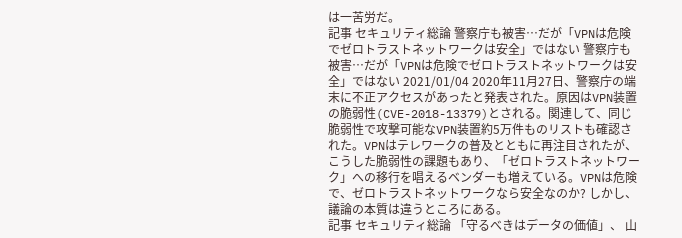は一苦労だ。
記事 セキュリティ総論 警察庁も被害…だが「VPNは危険でゼロトラストネットワークは安全」ではない 警察庁も被害…だが「VPNは危険でゼロトラストネットワークは安全」ではない 2021/01/04 2020年11月27日、警察庁の端末に不正アクセスがあったと発表された。原因はVPN装置の脆弱性(CVE-2018-13379)とされる。関連して、同じ脆弱性で攻撃可能なVPN装置約5万件ものリストも確認された。VPNはテレワークの普及とともに再注目されたが、こうした脆弱性の課題もあり、「ゼロトラストネットワーク」への移行を唱えるベンダーも増えている。VPNは危険で、ゼロトラストネットワークなら安全なのか? しかし、議論の本質は違うところにある。
記事 セキュリティ総論 「守るべきはデータの価値」、 山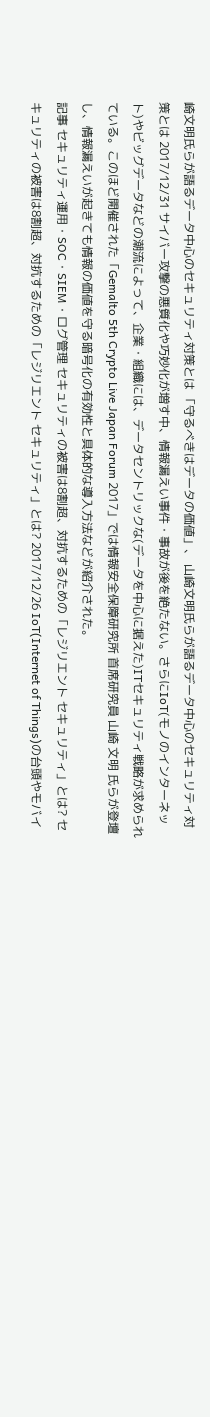崎文明氏らが語るデータ中心のセキュリティ対策とは 「守るべきはデータの価値」、 山崎文明氏らが語るデータ中心のセキュリティ対策とは 2017/12/31 サイバー攻撃の悪質化や巧妙化が増す中、情報漏えい事件・事故が後を絶たない。さらにIoT(モノのインターネット)やビッグデータなどの潮流によって、企業・組織には、データセントリックな(データを中心に据えた)ITセキュリティ戦略が求められている。このほど開催された「Gemalto 5th Crypto Live Japan Forum 2017」では情報安全保障研究所 首席研究員 山崎 文明 氏らが登壇し、情報漏えいが起きても情報の価値を守る暗号化の有効性と具体的な導入方法などが紹介された。
記事 セキュリティ運用・SOC・SIEM・ログ管理 セキュリティの被害は8割超、対抗するための「レジリエント セキュリティ」とは? セキュリティの被害は8割超、対抗するための「レジリエント セキュリティ」とは? 2017/12/26 IoT(Internet of Things)の台頭やモバイ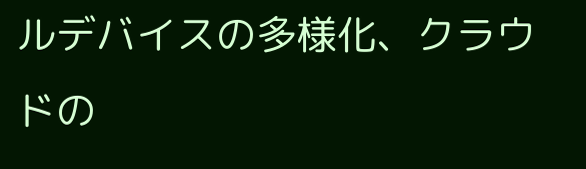ルデバイスの多様化、クラウドの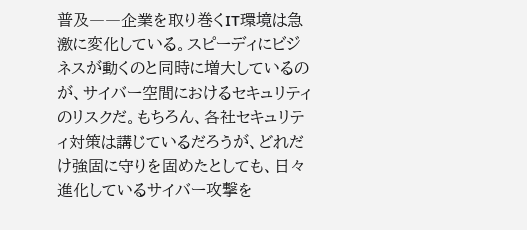普及――企業を取り巻くIT環境は急激に変化している。スピーディにビジネスが動くのと同時に増大しているのが、サイバー空間におけるセキュリティのリスクだ。もちろん、各社セキュリティ対策は講じているだろうが、どれだけ強固に守りを固めたとしても、日々進化しているサイバー攻撃を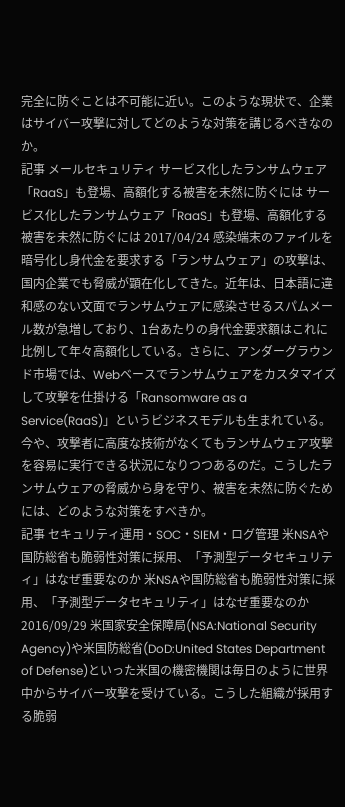完全に防ぐことは不可能に近い。このような現状で、企業はサイバー攻撃に対してどのような対策を講じるべきなのか。
記事 メールセキュリティ サービス化したランサムウェア「RaaS」も登場、高額化する被害を未然に防ぐには サービス化したランサムウェア「RaaS」も登場、高額化する被害を未然に防ぐには 2017/04/24 感染端末のファイルを暗号化し身代金を要求する「ランサムウェア」の攻撃は、国内企業でも脅威が顕在化してきた。近年は、日本語に違和感のない文面でランサムウェアに感染させるスパムメール数が急増しており、1台あたりの身代金要求額はこれに比例して年々高額化している。さらに、アンダーグラウンド市場では、Webベースでランサムウェアをカスタマイズして攻撃を仕掛ける「Ransomware as a Service(RaaS)」というビジネスモデルも生まれている。今や、攻撃者に高度な技術がなくてもランサムウェア攻撃を容易に実行できる状況になりつつあるのだ。こうしたランサムウェアの脅威から身を守り、被害を未然に防ぐためには、どのような対策をすべきか。
記事 セキュリティ運用・SOC・SIEM・ログ管理 米NSAや国防総省も脆弱性対策に採用、「予測型データセキュリティ」はなぜ重要なのか 米NSAや国防総省も脆弱性対策に採用、「予測型データセキュリティ」はなぜ重要なのか 2016/09/29 米国家安全保障局(NSA:National Security Agency)や米国防総省(DoD:United States Department of Defense)といった米国の機密機関は毎日のように世界中からサイバー攻撃を受けている。こうした組織が採用する脆弱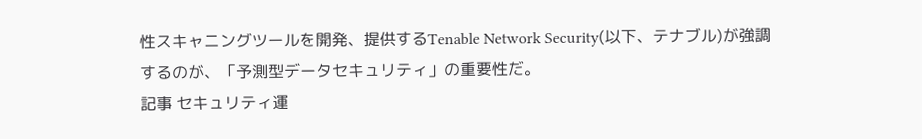性スキャニングツールを開発、提供するTenable Network Security(以下、テナブル)が強調するのが、「予測型データセキュリティ」の重要性だ。
記事 セキュリティ運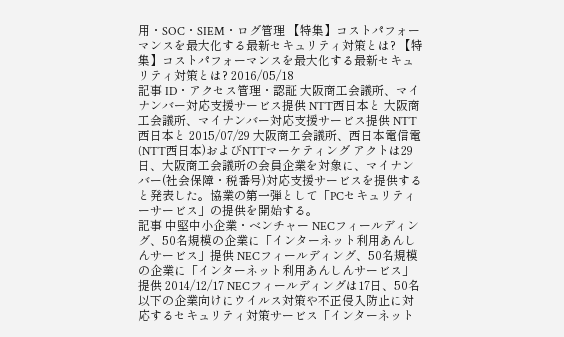用・SOC・SIEM・ログ管理 【特集】コストパフォーマンスを最大化する最新セキュリティ対策とは? 【特集】コストパフォーマンスを最大化する最新セキュリティ対策とは? 2016/05/18
記事 ID・アクセス管理・認証 大阪商工会議所、マイナンバー対応支援サービス提供 NTT西日本と 大阪商工会議所、マイナンバー対応支援サービス提供 NTT西日本と 2015/07/29 大阪商工会議所、西日本電信電(NTT西日本)およびNTTマーケティング アクトは29日、大阪商工会議所の会員企業を対象に、マイナンバー(社会保障・税番号)対応支援サービスを提供すると発表した。協業の第一弾として「PCセキュリティーサービス」の提供を開始する。
記事 中堅中小企業・ベンチャー NECフィールディング、50名規模の企業に「インターネット利用あんしんサービス」提供 NECフィールディング、50名規模の企業に「インターネット利用あんしんサービス」提供 2014/12/17 NECフィールディングは17日、50名以下の企業向けにウイルス対策や不正侵入防止に対応するセキュリティ対策サービス「インターネット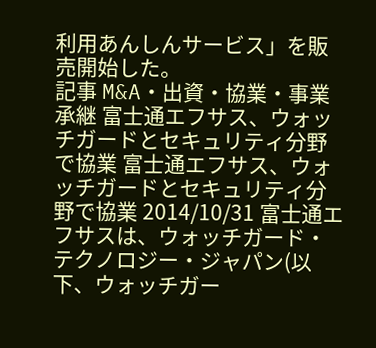利用あんしんサービス」を販売開始した。
記事 M&A・出資・協業・事業承継 富士通エフサス、ウォッチガードとセキュリティ分野で協業 富士通エフサス、ウォッチガードとセキュリティ分野で協業 2014/10/31 富士通エフサスは、ウォッチガード・テクノロジー・ジャパン(以下、ウォッチガー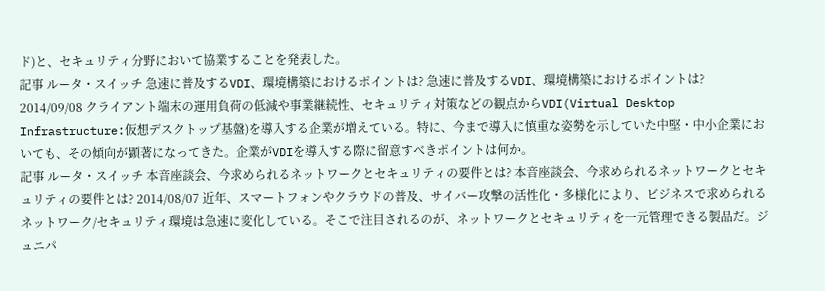ド)と、セキュリティ分野において協業することを発表した。
記事 ルータ・スイッチ 急速に普及するVDI、環境構築におけるポイントは? 急速に普及するVDI、環境構築におけるポイントは? 2014/09/08 クライアント端末の運用負荷の低減や事業継続性、セキュリティ対策などの観点からVDI(Virtual Desktop Infrastructure:仮想デスクトップ基盤)を導入する企業が増えている。特に、今まで導入に慎重な姿勢を示していた中堅・中小企業においても、その傾向が顕著になってきた。企業がVDIを導入する際に留意すべきポイントは何か。
記事 ルータ・スイッチ 本音座談会、今求められるネットワークとセキュリティの要件とは? 本音座談会、今求められるネットワークとセキュリティの要件とは? 2014/08/07 近年、スマートフォンやクラウドの普及、サイバー攻撃の活性化・多様化により、ビジネスで求められるネットワーク/セキュリティ環境は急速に変化している。そこで注目されるのが、ネットワークとセキュリティを一元管理できる製品だ。ジュニパ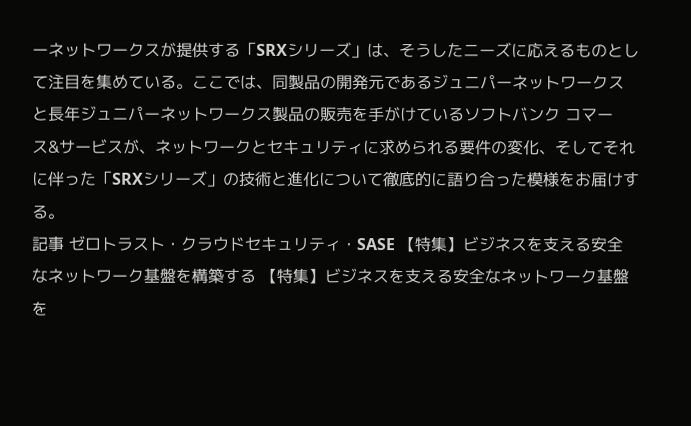ーネットワークスが提供する「SRXシリーズ」は、そうしたニーズに応えるものとして注目を集めている。ここでは、同製品の開発元であるジュニパーネットワークスと長年ジュニパーネットワークス製品の販売を手がけているソフトバンク コマース&サービスが、ネットワークとセキュリティに求められる要件の変化、そしてそれに伴った「SRXシリーズ」の技術と進化について徹底的に語り合った模様をお届けする。
記事 ゼロトラスト・クラウドセキュリティ・SASE 【特集】ビジネスを支える安全なネットワーク基盤を構築する 【特集】ビジネスを支える安全なネットワーク基盤を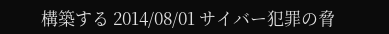構築する 2014/08/01 サイバー犯罪の脅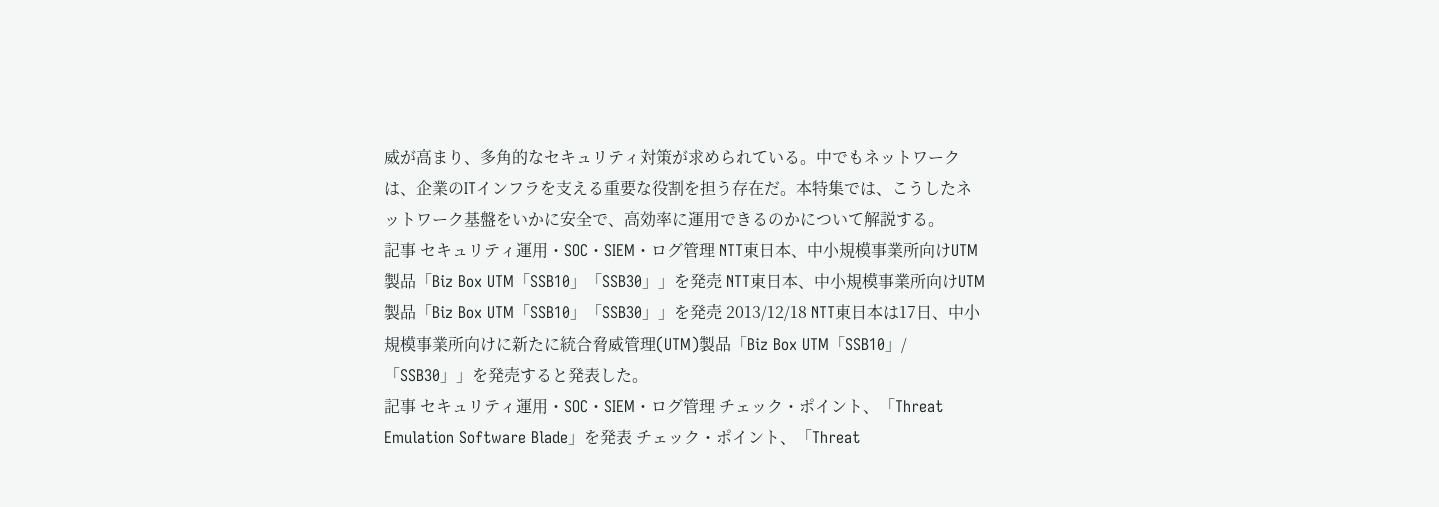威が高まり、多角的なセキュリティ対策が求められている。中でもネットワークは、企業のITインフラを支える重要な役割を担う存在だ。本特集では、こうしたネットワーク基盤をいかに安全で、高効率に運用できるのかについて解説する。
記事 セキュリティ運用・SOC・SIEM・ログ管理 NTT東日本、中小規模事業所向けUTM製品「Biz Box UTM「SSB10」「SSB30」」を発売 NTT東日本、中小規模事業所向けUTM製品「Biz Box UTM「SSB10」「SSB30」」を発売 2013/12/18 NTT東日本は17日、中小規模事業所向けに新たに統合脅威管理(UTM)製品「Biz Box UTM「SSB10」/「SSB30」」を発売すると発表した。
記事 セキュリティ運用・SOC・SIEM・ログ管理 チェック・ポイント、「Threat Emulation Software Blade」を発表 チェック・ポイント、「Threat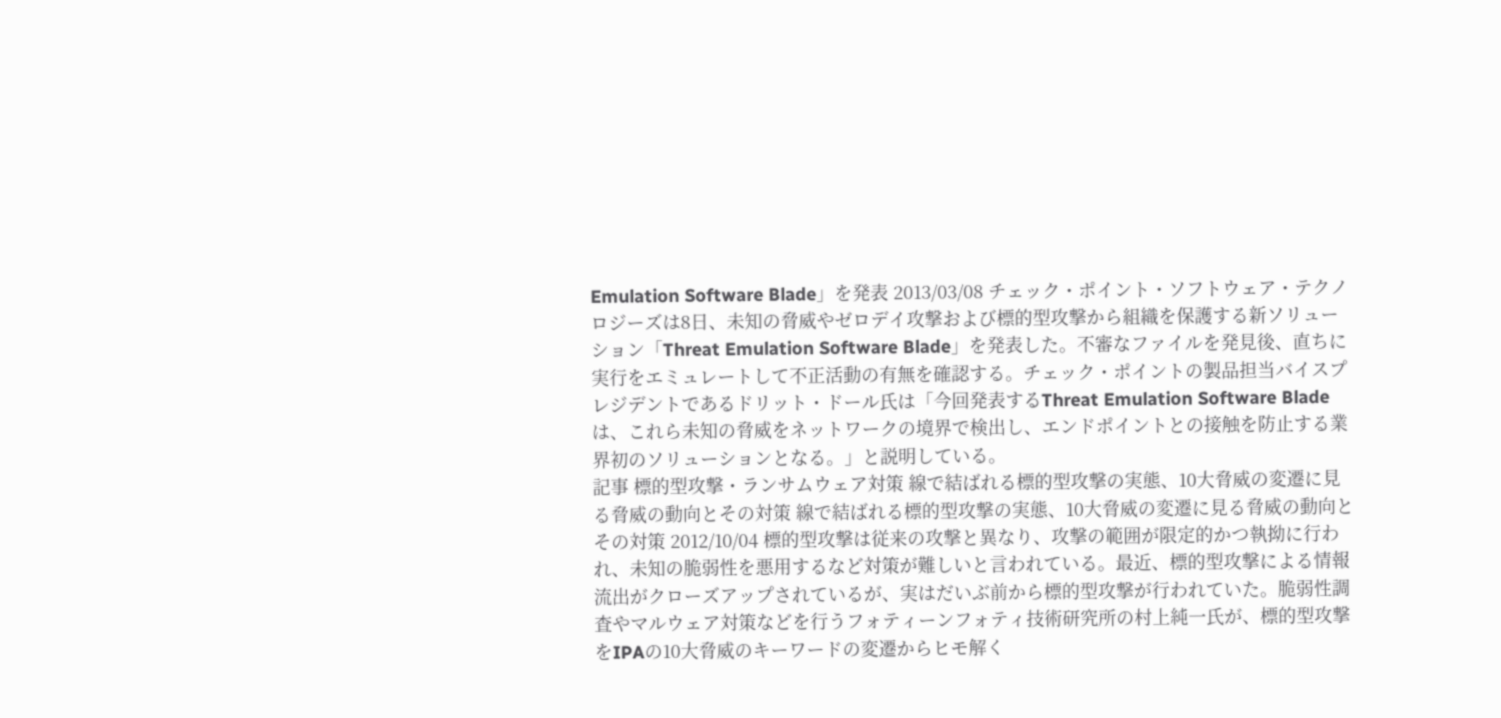Emulation Software Blade」を発表 2013/03/08 チェック・ポイント・ソフトウェア・テクノロジーズは8日、未知の脅威やゼロデイ攻撃および標的型攻撃から組織を保護する新ソリューション「Threat Emulation Software Blade」を発表した。不審なファイルを発見後、直ちに実行をエミュレートして不正活動の有無を確認する。チェック・ポイントの製品担当バイスプレジデントであるドリット・ドール氏は「今回発表するThreat Emulation Software Bladeは、これら未知の脅威をネットワークの境界で検出し、エンドポイントとの接触を防止する業界初のソリューションとなる。」と説明している。
記事 標的型攻撃・ランサムウェア対策 線で結ばれる標的型攻撃の実態、10大脅威の変遷に見る脅威の動向とその対策 線で結ばれる標的型攻撃の実態、10大脅威の変遷に見る脅威の動向とその対策 2012/10/04 標的型攻撃は従来の攻撃と異なり、攻撃の範囲が限定的かつ執拗に行われ、未知の脆弱性を悪用するなど対策が難しいと言われている。最近、標的型攻撃による情報流出がクローズアップされているが、実はだいぶ前から標的型攻撃が行われていた。脆弱性調査やマルウェア対策などを行うフォティーンフォティ技術研究所の村上純一氏が、標的型攻撃をIPAの10大脅威のキーワードの変遷からヒモ解く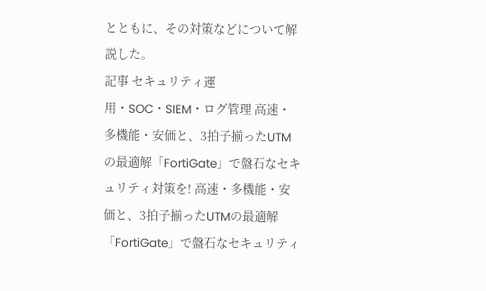とともに、その対策などについて解説した。
記事 セキュリティ運用・SOC・SIEM・ログ管理 高速・多機能・安価と、3拍子揃ったUTMの最適解「FortiGate」で盤石なセキュリティ対策を! 高速・多機能・安価と、3拍子揃ったUTMの最適解「FortiGate」で盤石なセキュリティ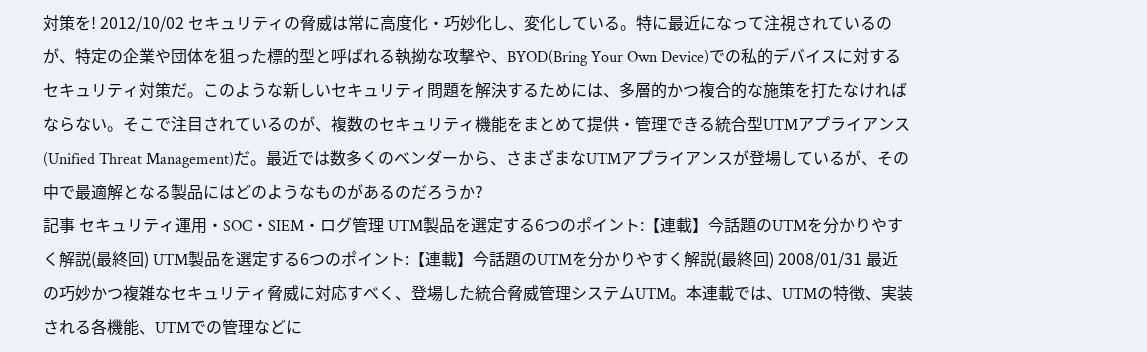対策を! 2012/10/02 セキュリティの脅威は常に高度化・巧妙化し、変化している。特に最近になって注視されているのが、特定の企業や団体を狙った標的型と呼ばれる執拗な攻撃や、BYOD(Bring Your Own Device)での私的デバイスに対するセキュリティ対策だ。このような新しいセキュリティ問題を解決するためには、多層的かつ複合的な施策を打たなければならない。そこで注目されているのが、複数のセキュリティ機能をまとめて提供・管理できる統合型UTMアプライアンス(Unified Threat Management)だ。最近では数多くのベンダーから、さまざまなUTMアプライアンスが登場しているが、その中で最適解となる製品にはどのようなものがあるのだろうか?
記事 セキュリティ運用・SOC・SIEM・ログ管理 UTM製品を選定する6つのポイント:【連載】今話題のUTMを分かりやすく解説(最終回) UTM製品を選定する6つのポイント:【連載】今話題のUTMを分かりやすく解説(最終回) 2008/01/31 最近の巧妙かつ複雑なセキュリティ脅威に対応すべく、登場した統合脅威管理システムUTM。本連載では、UTMの特徴、実装される各機能、UTMでの管理などに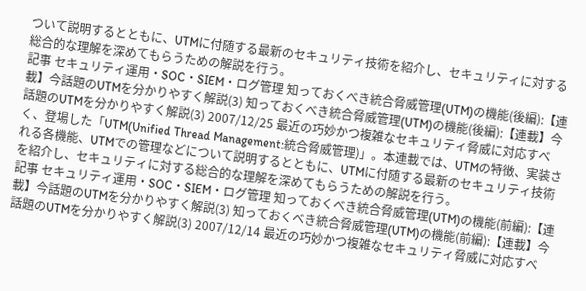ついて説明するとともに、UTMに付随する最新のセキュリティ技術を紹介し、セキュリティに対する総合的な理解を深めてもらうための解説を行う。
記事 セキュリティ運用・SOC・SIEM・ログ管理 知っておくべき統合脅威管理(UTM)の機能(後編):【連載】今話題のUTMを分かりやすく解説(3) 知っておくべき統合脅威管理(UTM)の機能(後編):【連載】今話題のUTMを分かりやすく解説(3) 2007/12/25 最近の巧妙かつ複雑なセキュリティ脅威に対応すべく、登場した「UTM(Unified Thread Management:統合脅威管理)」。本連載では、UTMの特徴、実装される各機能、UTMでの管理などについて説明するとともに、UTMに付随する最新のセキュリティ技術を紹介し、セキュリティに対する総合的な理解を深めてもらうための解説を行う。
記事 セキュリティ運用・SOC・SIEM・ログ管理 知っておくべき統合脅威管理(UTM)の機能(前編):【連載】今話題のUTMを分かりやすく解説(3) 知っておくべき統合脅威管理(UTM)の機能(前編):【連載】今話題のUTMを分かりやすく解説(3) 2007/12/14 最近の巧妙かつ複雑なセキュリティ脅威に対応すべ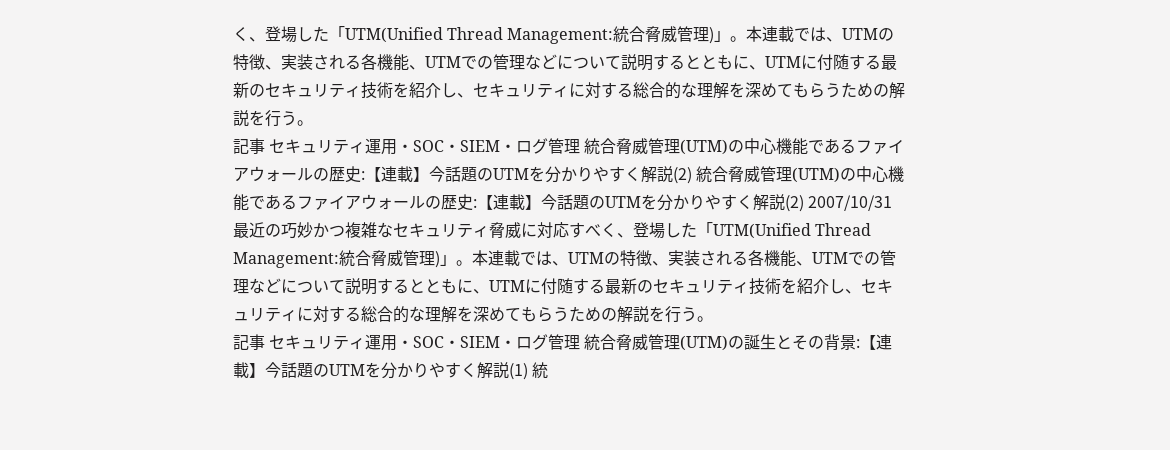く、登場した「UTM(Unified Thread Management:統合脅威管理)」。本連載では、UTMの特徴、実装される各機能、UTMでの管理などについて説明するとともに、UTMに付随する最新のセキュリティ技術を紹介し、セキュリティに対する総合的な理解を深めてもらうための解説を行う。
記事 セキュリティ運用・SOC・SIEM・ログ管理 統合脅威管理(UTM)の中心機能であるファイアウォールの歴史:【連載】今話題のUTMを分かりやすく解説(2) 統合脅威管理(UTM)の中心機能であるファイアウォールの歴史:【連載】今話題のUTMを分かりやすく解説(2) 2007/10/31 最近の巧妙かつ複雑なセキュリティ脅威に対応すべく、登場した「UTM(Unified Thread Management:統合脅威管理)」。本連載では、UTMの特徴、実装される各機能、UTMでの管理などについて説明するとともに、UTMに付随する最新のセキュリティ技術を紹介し、セキュリティに対する総合的な理解を深めてもらうための解説を行う。
記事 セキュリティ運用・SOC・SIEM・ログ管理 統合脅威管理(UTM)の誕生とその背景:【連載】今話題のUTMを分かりやすく解説(1) 統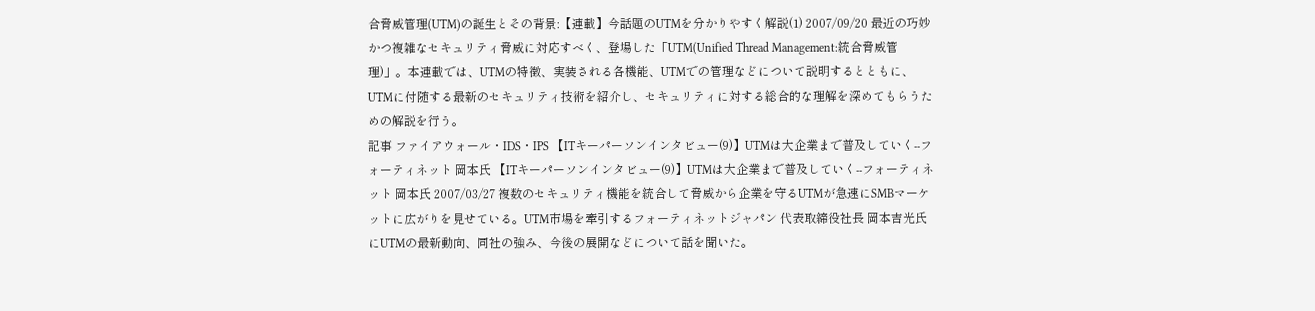合脅威管理(UTM)の誕生とその背景:【連載】今話題のUTMを分かりやすく解説(1) 2007/09/20 最近の巧妙かつ複雑なセキュリティ脅威に対応すべく、登場した「UTM(Unified Thread Management:統合脅威管理)」。本連載では、UTMの特徴、実装される各機能、UTMでの管理などについて説明するとともに、UTMに付随する最新のセキュリティ技術を紹介し、セキュリティに対する総合的な理解を深めてもらうための解説を行う。
記事 ファイアウォール・IDS・IPS 【ITキーパーソンインタビュー(9)】UTMは大企業まで普及していく--フォーティネット 岡本氏 【ITキーパーソンインタビュー(9)】UTMは大企業まで普及していく--フォーティネット 岡本氏 2007/03/27 複数のセキュリティ機能を統合して脅威から企業を守るUTMが急速にSMBマーケットに広がりを見せている。UTM市場を牽引するフォーティネットジャパン 代表取締役社長 岡本吉光氏にUTMの最新動向、同社の強み、今後の展開などについて話を聞いた。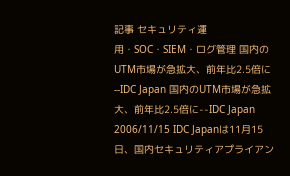記事 セキュリティ運用・SOC・SIEM・ログ管理 国内のUTM市場が急拡大、前年比2.5倍に--IDC Japan 国内のUTM市場が急拡大、前年比2.5倍に--IDC Japan 2006/11/15 IDC Japanは11月15日、国内セキュリティアプライアン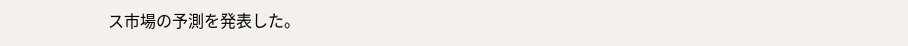ス市場の予測を発表した。